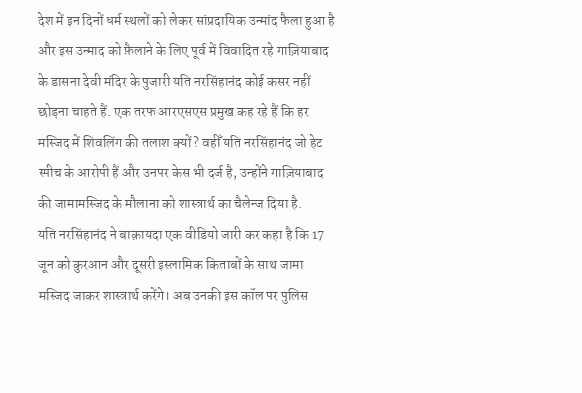देश में इन दिनों धर्म स्थलों को लेकर सांप्रदायिक उन्मांद फैला हुआ है और इस उन्माद को फ़ैलाने के लिए पूर्व में विवादित रहे गाज़ियाबाद के डासना देवी मंदिर के पुजारी यति नरसिंहानंद कोई कसर नहीं छोड़ना चाहते हैं. एक तरफ आरएसएस प्रमुख कह रहे हैं कि हर मस्जिद में शिवलिंग की तलाश क्यों? वहीँ यति नरसिंहानंद जो हेट स्पीच के आरोपी हैं और उनपर केस भी दर्ज है, उन्होंने गाज़ियाबाद की जामामस्जिद के मौलाना को शास्त्रार्थ का चैलेन्ज दिया है.
यति नरसिंहानंद ने बाक़ायदा एक वीडियो जारी कर कहा है कि 17 जून को कुरआन और दूसरी इस्लामिक किताबों के साथ जामा मस्जिद जाकर शास्त्रार्थ करेंगे। अब उनकी इस कॉल पर पुलिस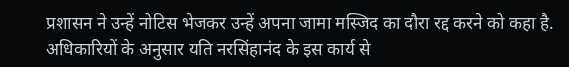प्रशासन ने उन्हें नोटिस भेजकर उन्हें अपना जामा मस्जिद का दौरा रद्द करने को कहा है. अधिकारियों के अनुसार यति नरसिंहानंद के इस कार्य से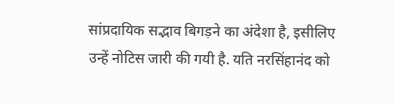सांप्रदायिक सद्भाव बिगड़ने का अंदेशा है, इसीलिए उन्हें नोटिस जारी की गयी है. यति नरसिंहानंद को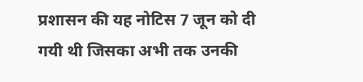प्रशासन की यह नोटिस 7 जून को दी गयी थी जिसका अभी तक उनकी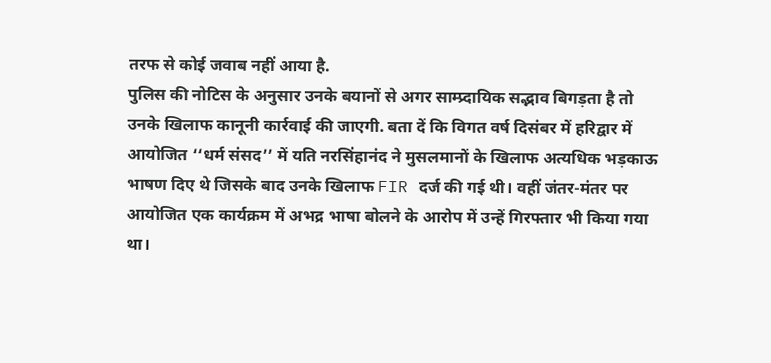तरफ से कोई जवाब नहीं आया है.
पुलिस की नोटिस के अनुसार उनके बयानों से अगर साम्प्र्दायिक सद्भाव बिगड़ता है तो उनके खिलाफ कानूनी कार्रवाई की जाएगी. बता दें कि विगत वर्ष दिसंबर में हरिद्वार में आयोजित ‘‘धर्म संसद’’ में यति नरसिंहानंद ने मुसलमानों के खिलाफ अत्यधिक भड़काऊ भाषण दिए थे जिसके बाद उनके खिलाफ FIR दर्ज की गई थी। वहीं जंतर-मंतर पर आयोजित एक कार्यक्रम में अभद्र भाषा बोलने के आरोप में उन्हें गिरफ्तार भी किया गया था।